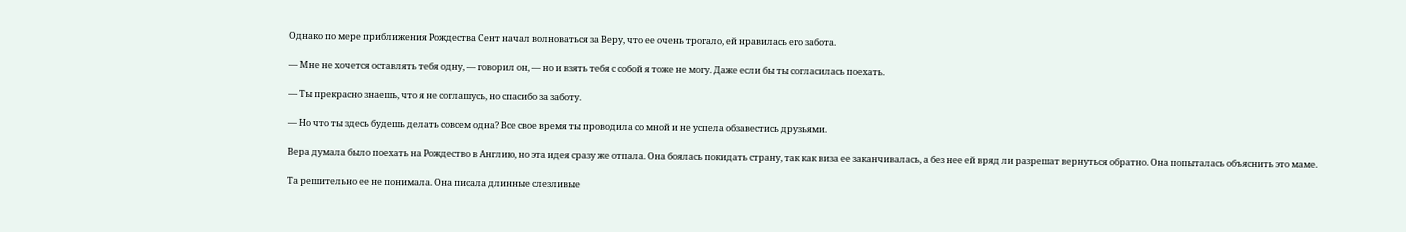Однако по мере приближения Рождества Сент начал волноваться за Веру, что ее очень трогало, ей нравилась его забота.

— Мне не хочется оставлять тебя одну, — говорил он, — но и взять тебя с собой я тоже не могу. Даже если бы ты согласилась поехать.

— Ты прекрасно знаешь, что я не соглашусь, но спасибо за заботу.

— Но что ты здесь будешь делать совсем одна? Все свое время ты проводила со мной и не успела обзавестись друзьями.

Вера думала было поехать на Рождество в Англию, но эта идея сразу же отпала. Она боялась покидать страну, так как виза ее заканчивалась, а без нее ей вряд ли разрешат вернуться обратно. Она попыталась объяснить это маме.

Та решительно ее не понимала. Она писала длинные слезливые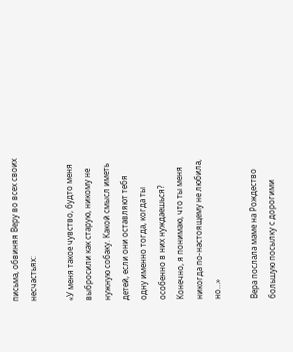письма, обвиняя Веру во всех своих несчастьях:

«У меня такое чувство, будто меня выбросили как старую, никому не нужную собаку. Какой смысл иметь детей, если они оставляют тебя одну именно тогда, когда ты особенно в них нуждаешься? Конечно, я понимаю, что ты меня никогда по-настоящему не любила, но…»

Вера послала маме на Рождество большую посылку с дорогими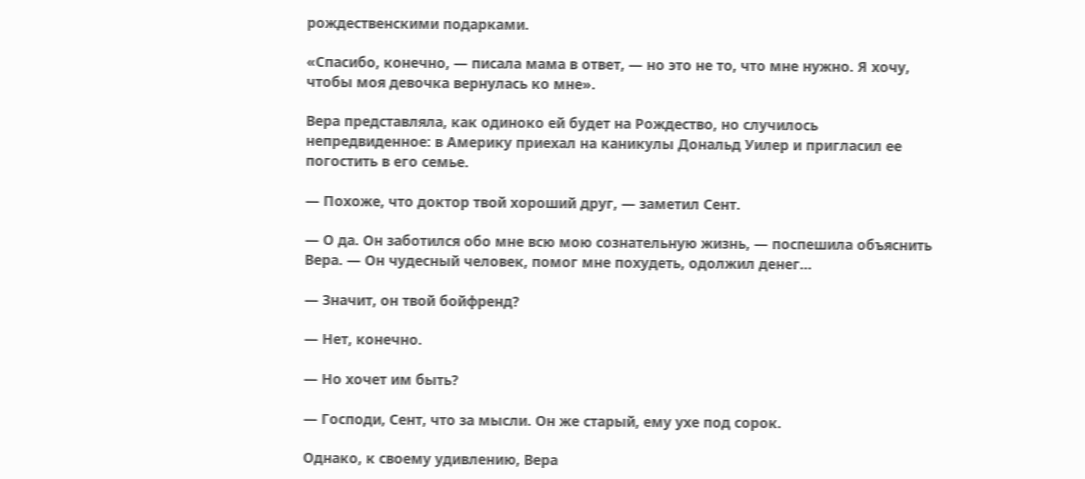рождественскими подарками.

«Спасибо, конечно, — писала мама в ответ, — но это не то, что мне нужно. Я хочу, чтобы моя девочка вернулась ко мне».

Вера представляла, как одиноко ей будет на Рождество, но случилось непредвиденное: в Америку приехал на каникулы Дональд Уилер и пригласил ее погостить в его семье.

— Похоже, что доктор твой хороший друг, — заметил Сент.

— О да. Он заботился обо мне всю мою сознательную жизнь, — поспешила объяснить Вера. — Он чудесный человек, помог мне похудеть, одолжил денег…

— Значит, он твой бойфренд?

— Нет, конечно.

— Но хочет им быть?

— Господи, Сент, что за мысли. Он же старый, ему ухе под сорок.

Однако, к своему удивлению, Вера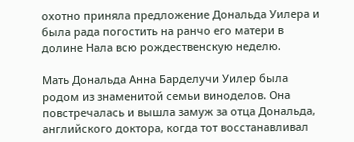охотно приняла предложение Дональда Уилера и была рада погостить на ранчо его матери в долине Нала всю рождественскую неделю.

Мать Дональда Анна Барделучи Уилер была родом из знаменитой семьи виноделов. Она повстречалась и вышла замуж за отца Дональда, английского доктора, когда тот восстанавливал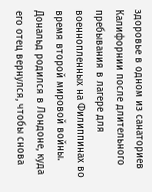здоровье в одном из санаториев Калифорнии после длительного пребывания в лагере для военнопленных на Филиппинах во время второй мировой войны. Дональд родился в Лондоне, куда его отец вернулся, чтобы снова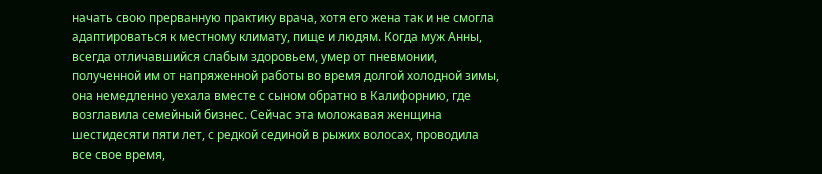начать свою прерванную практику врача, хотя его жена так и не смогла адаптироваться к местному климату, пище и людям. Когда муж Анны, всегда отличавшийся слабым здоровьем, умер от пневмонии, полученной им от напряженной работы во время долгой холодной зимы, она немедленно уехала вместе с сыном обратно в Калифорнию, где возглавила семейный бизнес. Сейчас эта моложавая женщина шестидесяти пяти лет, с редкой сединой в рыжих волосах, проводила все свое время,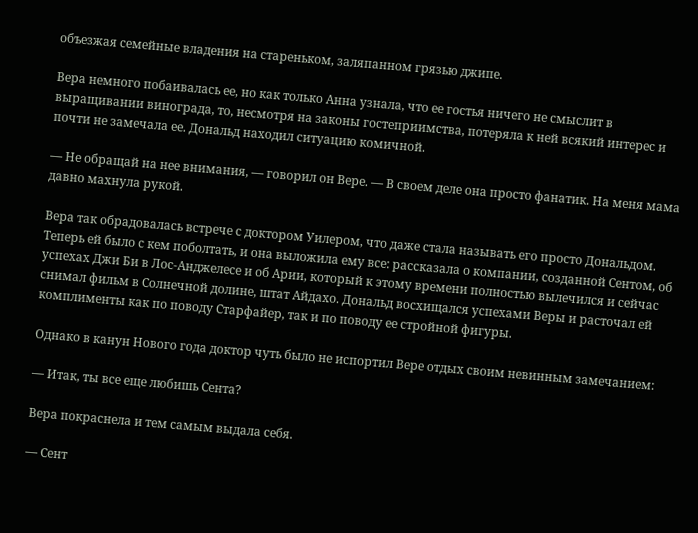объезжая семейные владения на стареньком, заляпанном грязью джипе.

Вера немного побаивалась ее, но как только Анна узнала, что ее гостья ничего не смыслит в выращивании винограда, то, несмотря на законы гостеприимства, потеряла к ней всякий интерес и почти не замечала ее. Дональд находил ситуацию комичной.

— Не обращай на нее внимания, — говорил он Вере. — В своем деле она просто фанатик. На меня мама давно махнула рукой.

Вера так обрадовалась встрече с доктором Уилером, что даже стала называть его просто Дональдом. Теперь ей было с кем поболтать, и она выложила ему все: рассказала о компании, созданной Сентом, об успехах Джи Би в Лос-Анджелесе и об Арии, который к этому времени полностью вылечился и сейчас снимал фильм в Солнечной долине, штат Айдахо. Дональд восхищался успехами Веры и расточал ей комплименты как по поводу Старфайер, так и по поводу ее стройной фигуры.

Однако в канун Нового года доктор чуть было не испортил Вере отдых своим невинным замечанием:

— Итак, ты все еще любишь Сента?

Вера покраснела и тем самым выдала себя.

— Сент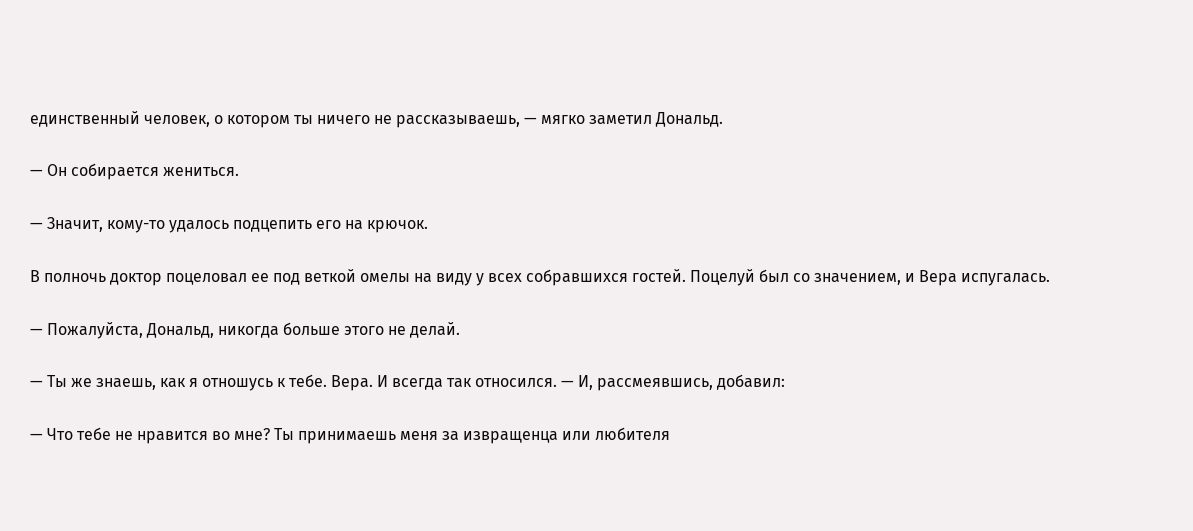единственный человек, о котором ты ничего не рассказываешь, — мягко заметил Дональд.

— Он собирается жениться.

— Значит, кому-то удалось подцепить его на крючок.

В полночь доктор поцеловал ее под веткой омелы на виду у всех собравшихся гостей. Поцелуй был со значением, и Вера испугалась.

— Пожалуйста, Дональд, никогда больше этого не делай.

— Ты же знаешь, как я отношусь к тебе. Вера. И всегда так относился. — И, рассмеявшись, добавил:

— Что тебе не нравится во мне? Ты принимаешь меня за извращенца или любителя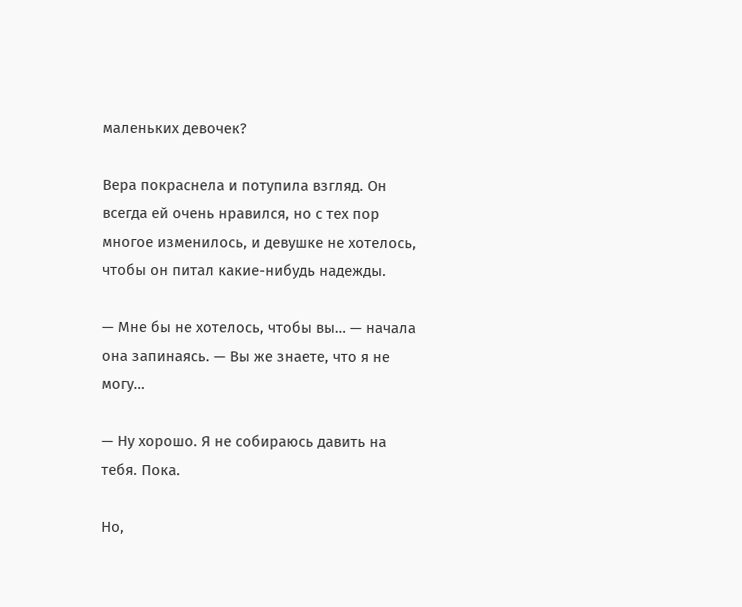маленьких девочек?

Вера покраснела и потупила взгляд. Он всегда ей очень нравился, но с тех пор многое изменилось, и девушке не хотелось, чтобы он питал какие-нибудь надежды.

— Мне бы не хотелось, чтобы вы… — начала она запинаясь. — Вы же знаете, что я не могу…

— Ну хорошо. Я не собираюсь давить на тебя. Пока.

Но,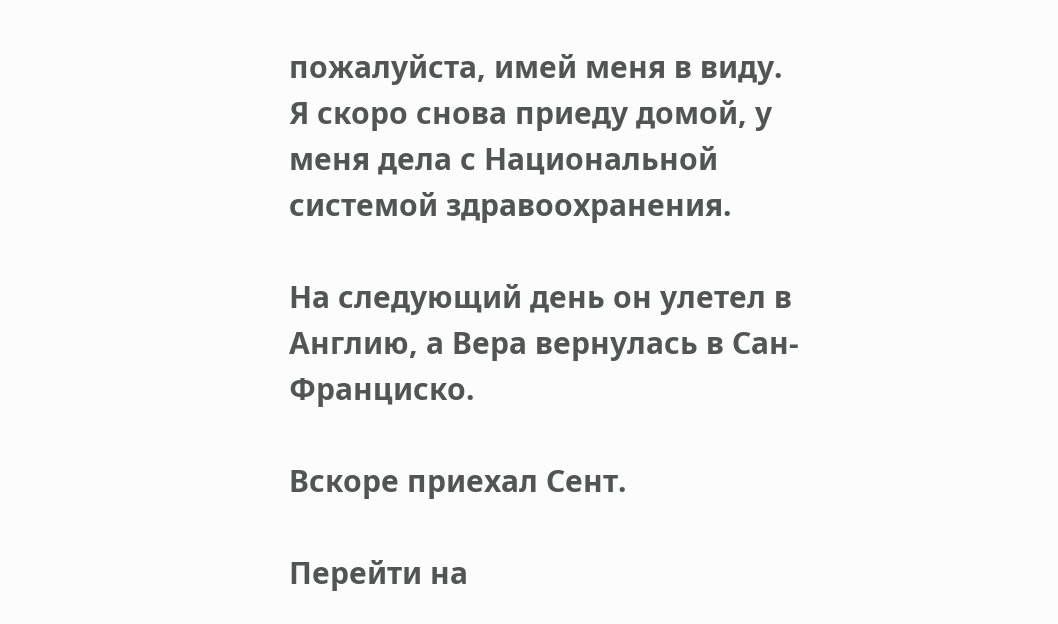пожалуйста, имей меня в виду. Я скоро снова приеду домой, у меня дела с Национальной системой здравоохранения.

На следующий день он улетел в Англию, а Вера вернулась в Сан-Франциско.

Вскоре приехал Сент.

Перейти на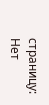страницу:
Нет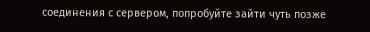соединения с сервером, попробуйте зайти чуть позже